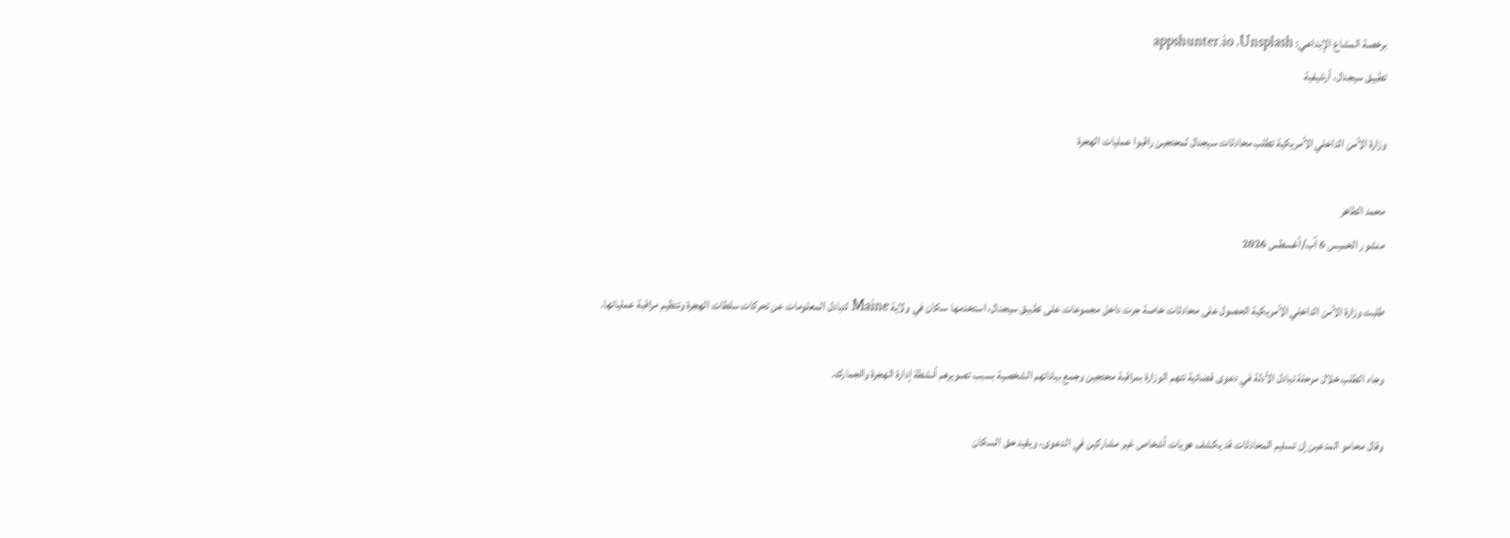برخصة المشاع الإبداعي: appshunter.io ،Unsplash
تطبيق سيجنال، أرشيفية

وزارة الأمن الداخلي الأمريكية تطلب محادثات سيجنال لمحتجين راقبوا عمليات الهجرة

محمد الطاهر
منشور الخميس 6 آب/أغسطس 2026

طلبت وزارة الأمن الداخلي الأمريكية الحصول على محادثات خاصة جرت داخل مجموعات على تطبيق سيجنال، استخدمها سكان في ولاية Maine لتبادل المعلومات عن تحركات سلطات الهجرة وتنظيم مراقبة عملياتها.

وجاء الطلب خلال مرحلة تبادل الأدلة في دعوى قضائية تتهم الوزارة بمراقبة محتجين وجمع بياناتهم الشخصية بسبب تصويرهم أنشطة إدارة الهجرة والجمارك.

وقال محامو المدعين إن تسليم المحادثات قد يكشف هويات أشخاص غير مشاركين في الدعوى، ويقيد حق السكان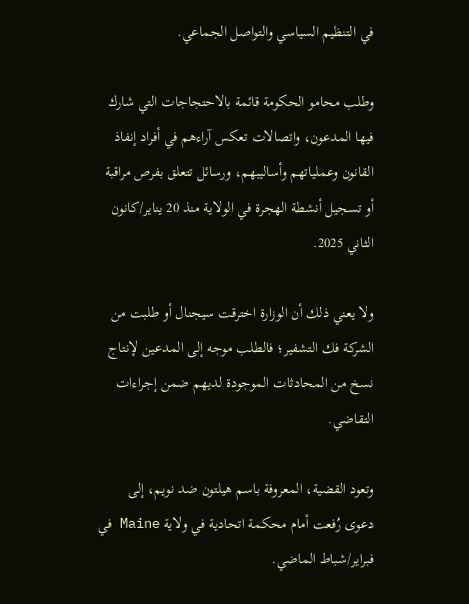في التنظيم السياسي والتواصل الجماعي.

وطلب محامو الحكومة قائمة بالاحتجاجات التي شارك فيها المدعون، واتصالات تعكس آراءهم في أفراد إنفاذ القانون وعملياتهم وأساليبهم، ورسائل تتعلق بفرص مراقبة أو تسجيل أنشطة الهجرة في الولاية منذ 20 يناير/كانون الثاني 2025.

ولا يعني ذلك أن الوزارة اخترقت سيجنال أو طلبت من الشركة فك التشفير؛ فالطلب موجه إلى المدعين لإنتاج نسخ من المحادثات الموجودة لديهم ضمن إجراءات التقاضي.

وتعود القضية، المعروفة باسم هيلتون ضد نويم، إلى دعوى رُفعت أمام محكمة اتحادية في ولاية Maine في فبراير/شباط الماضي.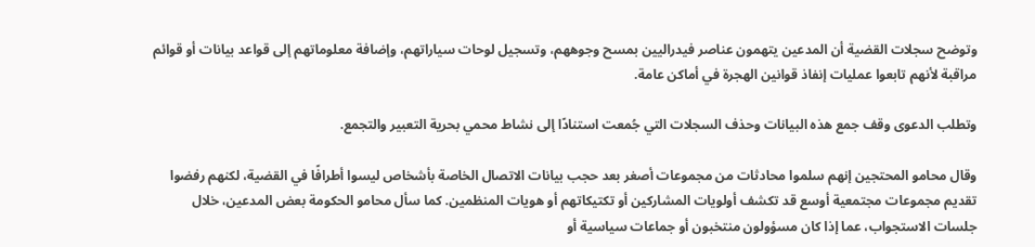وتوضح سجلات القضية أن المدعين يتهمون عناصر فيدراليين بمسح وجوههم، وتسجيل لوحات سياراتهم، وإضافة معلوماتهم إلى قواعد بيانات أو قوائم مراقبة لأنهم تابعوا عمليات إنفاذ قوانين الهجرة في أماكن عامة.

وتطلب الدعوى وقف جمع هذه البيانات وحذف السجلات التي جُمعت استنادًا إلى نشاط محمي بحرية التعبير والتجمع.

وقال محامو المحتجين إنهم سلموا محادثات من مجموعات أصغر بعد حجب بيانات الاتصال الخاصة بأشخاص ليسوا أطرافًا في القضية، لكنهم رفضوا تقديم مجموعات مجتمعية أوسع قد تكشف أولويات المشاركين أو تكتيكاتهم أو هويات المنظمين. كما سأل محامو الحكومة بعض المدعين، خلال جلسات الاستجواب، عما إذا كان مسؤولون منتخبون أو جماعات سياسية أو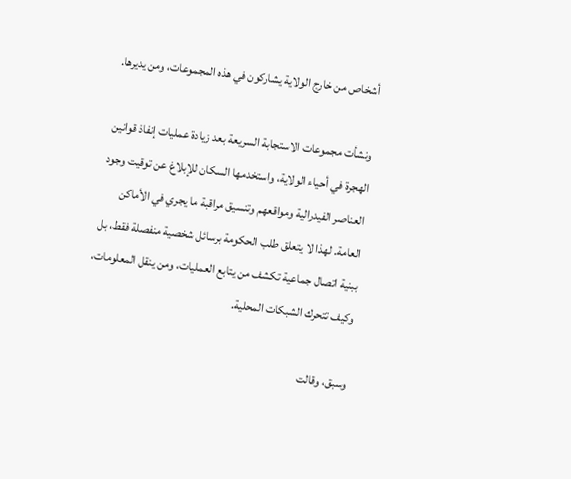أشخاص من خارج الولاية يشاركون في هذه المجموعات، ومن يديرها.

ونشأت مجموعات الاستجابة السريعة بعد زيادة عمليات إنفاذ قوانين الهجرة في أحياء الولاية، واستخدمها السكان للإبلاغ عن توقيت وجود العناصر الفيدرالية ومواقعهم وتنسيق مراقبة ما يجري في الأماكن العامة. لهذا لا يتعلق طلب الحكومة برسائل شخصية منفصلة فقط، بل ببنية اتصال جماعية تكشف من يتابع العمليات، ومن ينقل المعلومات، وكيف تتحرك الشبكات المحلية.

وسبق، وقالت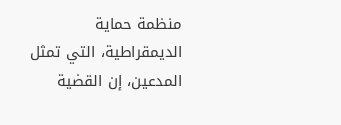منظمة حماية الديمقراطية، التي تمثل المدعين، إن القضية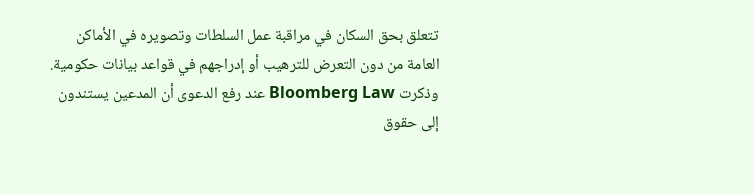تتعلق بحق السكان في مراقبة عمل السلطات وتصويره في الأماكن العامة من دون التعرض للترهيب أو إدراجهم في قواعد بيانات حكومية. وذكرت Bloomberg Law عند رفع الدعوى أن المدعين يستندون إلى حقوق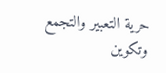حرية التعبير والتجمع وتكوين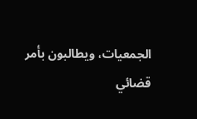الجمعيات، ويطالبون بأمر قضائي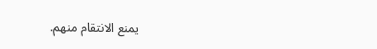يمنع الانتقام منهم.